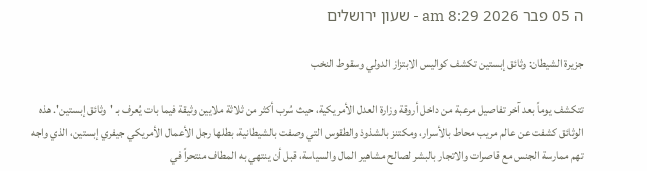ה 05 פבר 2026 8:29 am - שעון ירושלים

جزيرة الشيطان: وثائق إبستين تكشف كواليس الابتزاز الدولي وسقوط النخب

تتكشف يوماً بعد آخر تفاصيل مرعبة من داخل أروقة وزارة العدل الأمريكية، حيث سُرب أكثر من ثلاثة ملايين وثيقة فيما بات يُعرف بـ 'وثائق إبستين'. هذه الوثائق كشفت عن عالم مريب محاط بالأسرار، ومكتنز بالشذوذ والطقوس التي وصفت بالشيطانية، بطلها رجل الأعمال الأمريكي جيفري إبستين، الذي واجه تهم ممارسة الجنس مع قاصرات والاتجار بالبشر لصالح مشاهير المال والسياسة، قبل أن ينتهي به المطاف منتحراً في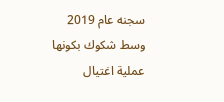سجنه عام 2019 وسط شكوك بكونها عملية اغتيال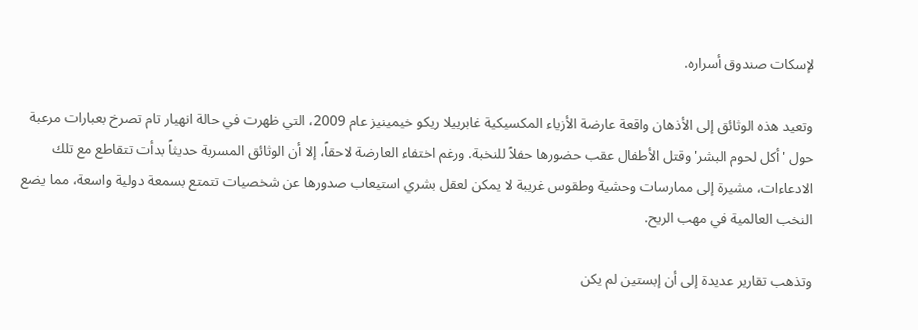لإسكات صندوق أسراره.

وتعيد هذه الوثائق إلى الأذهان واقعة عارضة الأزياء المكسيكية غابرييلا ريكو خيمينيز عام 2009، التي ظهرت في حالة انهيار تام تصرخ بعبارات مرعبة حول 'أكل لحوم البشر' وقتل الأطفال عقب حضورها حفلاً للنخبة. ورغم اختفاء العارضة لاحقاً، إلا أن الوثائق المسربة حديثاً بدأت تتقاطع مع تلك الادعاءات، مشيرة إلى ممارسات وحشية وطقوس غريبة لا يمكن لعقل بشري استيعاب صدورها عن شخصيات تتمتع بسمعة دولية واسعة، مما يضع النخب العالمية في مهب الريح.

وتذهب تقارير عديدة إلى أن إبستين لم يكن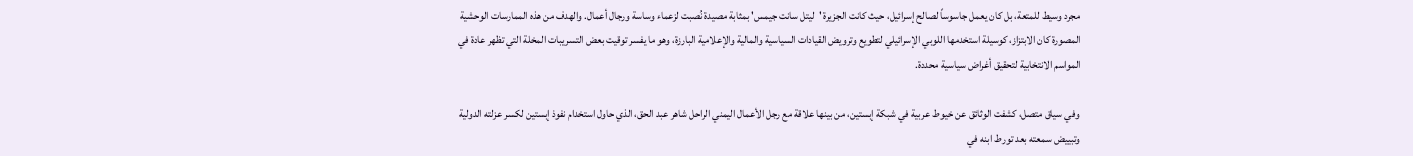مجرد وسيط للمتعة، بل كان يعمل جاسوساً لصالح إسرائيل، حيث كانت الجزيرة 'ليتل سانت جيمس' بمثابة مصيدة نُصبت لزعماء وساسة ورجال أعمال. والهدف من هذه الممارسات الوحشية المصورة كان الابتزاز، كوسيلة استخدمها اللوبي الإسرائيلي لتطويع وترويض القيادات السياسية والمالية والإعلامية البارزة، وهو ما يفسر توقيت بعض التسريبات المخلة التي تظهر عادة في المواسم الانتخابية لتحقيق أغراض سياسية محددة.

وفي سياق متصل، كشفت الوثائق عن خيوط عربية في شبكة إبستين، من بينها علاقة مع رجل الأعمال اليمني الراحل شاهر عبد الحق، الذي حاول استخدام نفوذ إبستين لكسر عزلته الدولية وتبييض سمعته بعد تورط ابنه في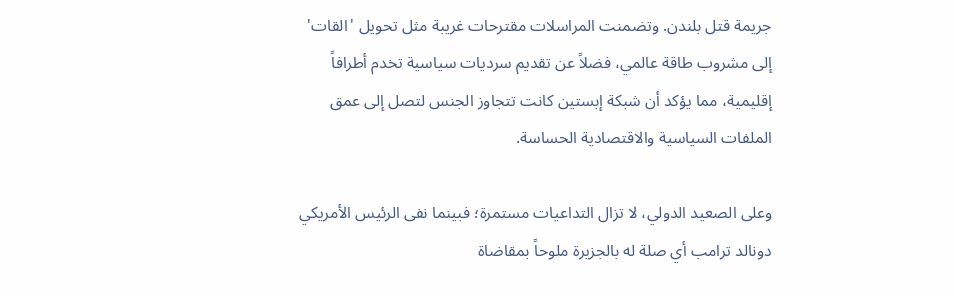جريمة قتل بلندن. وتضمنت المراسلات مقترحات غريبة مثل تحويل 'القات' إلى مشروب طاقة عالمي، فضلاً عن تقديم سرديات سياسية تخدم أطرافاً إقليمية، مما يؤكد أن شبكة إبستين كانت تتجاوز الجنس لتصل إلى عمق الملفات السياسية والاقتصادية الحساسة.

وعلى الصعيد الدولي، لا تزال التداعيات مستمرة؛ فبينما نفى الرئيس الأمريكي دونالد ترامب أي صلة له بالجزيرة ملوحاً بمقاضاة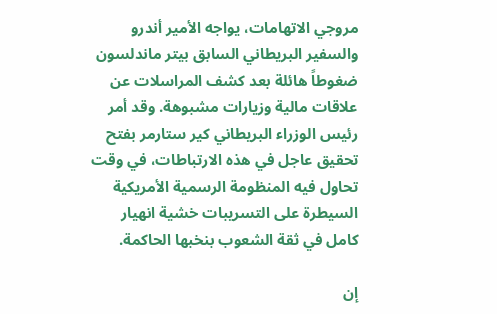مروجي الاتهامات، يواجه الأمير أندرو والسفير البريطاني السابق بيتر ماندلسون ضغوطاً هائلة بعد كشف المراسلات عن علاقات مالية وزيارات مشبوهة. وقد أمر رئيس الوزراء البريطاني كير ستارمر بفتح تحقيق عاجل في هذه الارتباطات، في وقت تحاول فيه المنظومة الرسمية الأمريكية السيطرة على التسريبات خشية انهيار كامل في ثقة الشعوب بنخبها الحاكمة.

إن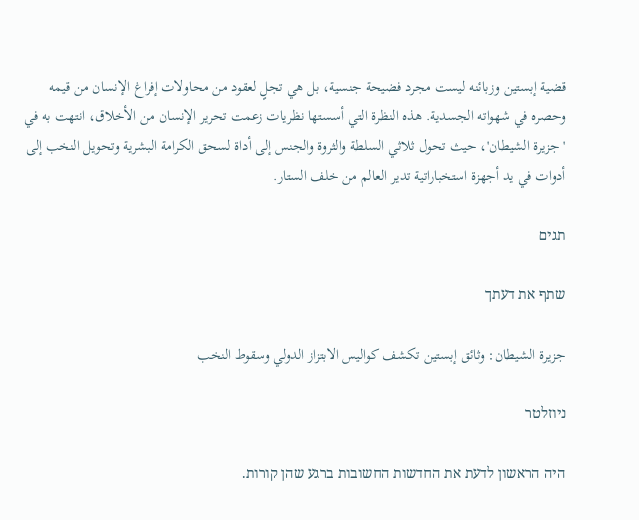قضية إبستين وزبائنه ليست مجرد فضيحة جنسية، بل هي تجلٍ لعقود من محاولات إفراغ الإنسان من قيمه وحصره في شهواته الجسدية. هذه النظرة التي أسستها نظريات زعمت تحرير الإنسان من الأخلاق، انتهت به في 'جزيرة الشيطان'، حيث تحول ثلاثي السلطة والثروة والجنس إلى أداة لسحق الكرامة البشرية وتحويل النخب إلى أدوات في يد أجهزة استخباراتية تدير العالم من خلف الستار.

תגים

שתף את דעתך

جزيرة الشيطان: وثائق إبستين تكشف كواليس الابتزاز الدولي وسقوط النخب

ניוזלטר

היה הראשון לדעת את החדשות החשובות ברגע שהן קורות.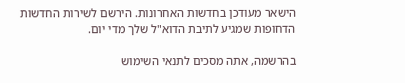הישאר מעודכן בחדשות האחרונות. הירשם לשירות החדשות הדחופות שמגיע לתיבת הדוא"ל שלך מדי יום.

בהרשמה, אתה מסכים לתנאי השימוש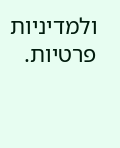ולמדיניות פרטיות.